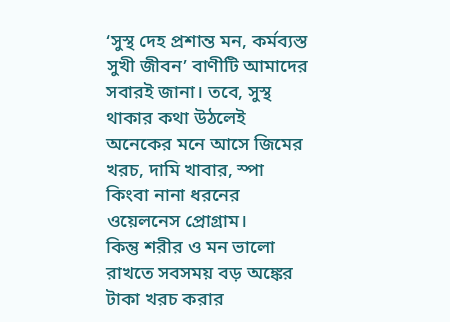‘সুস্থ দেহ প্রশান্ত মন, কর্মব্যস্ত সুখী জীবন’ বাণীটি আমাদের সবারই জানা। তবে, সুস্থ থাকার কথা উঠলেই অনেকের মনে আসে জিমের খরচ, দামি খাবার, স্পা কিংবা নানা ধরনের ওয়েলনেস প্রোগ্রাম।
কিন্তু শরীর ও মন ভালো রাখতে সবসময় বড় অঙ্কের টাকা খরচ করার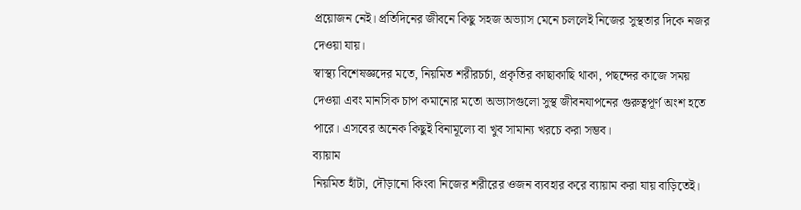প্রয়োজন নেই। প্রতিদিনের জীবনে কিছু সহজ অভ্যাস মেনে চললেই নিজের সুস্থতার দিকে নজর দেওয়া যায়।
স্বাস্থ্য বিশেষজ্ঞদের মতে, নিয়মিত শরীরচর্চা, প্রকৃতির কাছাকাছি থাকা, পছন্দের কাজে সময় দেওয়া এবং মানসিক চাপ কমানোর মতো অভ্যাসগুলো সুস্থ জীবনযাপনের গুরুত্বপূর্ণ অংশ হতে পারে। এসবের অনেক কিছুই বিনামূল্যে বা খুব সামান্য খরচে করা সম্ভব।
ব্যায়াম
নিয়মিত হাঁটা, দৌড়ানো কিংবা নিজের শরীরের ওজন ব্যবহার করে ব্যায়াম করা যায় বাড়িতেই।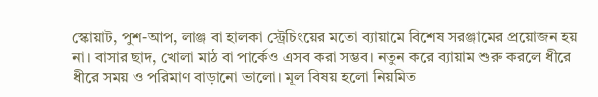স্কোয়াট, পুশ-আপ, লাঞ্জ বা হালকা স্ট্রেচিংয়ের মতো ব্যায়ামে বিশেষ সরঞ্জামের প্রয়োজন হয় না। বাসার ছাদ, খোলা মাঠ বা পার্কেও এসব করা সম্ভব। নতুন করে ব্যায়াম শুরু করলে ধীরে ধীরে সময় ও পরিমাণ বাড়ানো ভালো। মূল বিষয় হলো নিয়মিত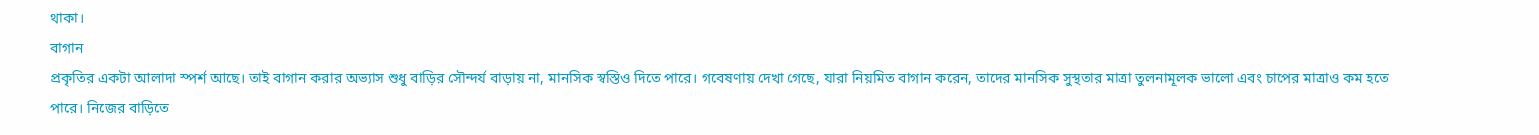থাকা।
বাগান
প্রকৃতির একটা আলাদা স্পর্শ আছে। তাই বাগান করার অভ্যাস শুধু বাড়ির সৌন্দর্য বাড়ায় না, মানসিক স্বস্তিও দিতে পারে। গবেষণায় দেখা গেছে, যারা নিয়মিত বাগান করেন, তাদের মানসিক সুস্থতার মাত্রা তুলনামূলক ভালো এবং চাপের মাত্রাও কম হতে পারে। নিজের বাড়িতে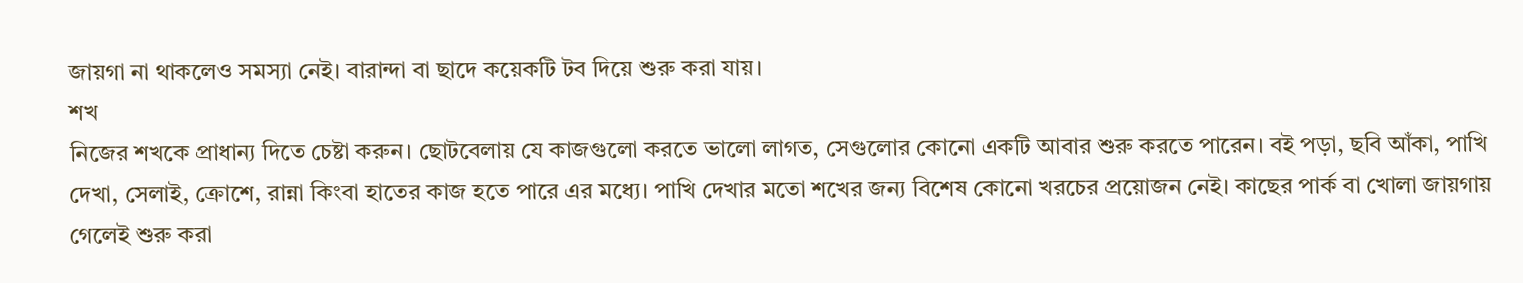জায়গা না থাকলেও সমস্যা নেই। বারান্দা বা ছাদে কয়েকটি টব দিয়ে শুরু করা যায়।
শখ
নিজের শখকে প্রাধান্য দিতে চেষ্টা করুন। ছোটবেলায় যে কাজগুলো করতে ভালো লাগত, সেগুলোর কোনো একটি আবার শুরু করতে পারেন। বই পড়া, ছবি আঁকা, পাখি দেখা, সেলাই, ক্রোশে, রান্না কিংবা হাতের কাজ হতে পারে এর মধ্যে। পাখি দেখার মতো শখের জন্য বিশেষ কোনো খরচের প্রয়োজন নেই। কাছের পার্ক বা খোলা জায়গায় গেলেই শুরু করা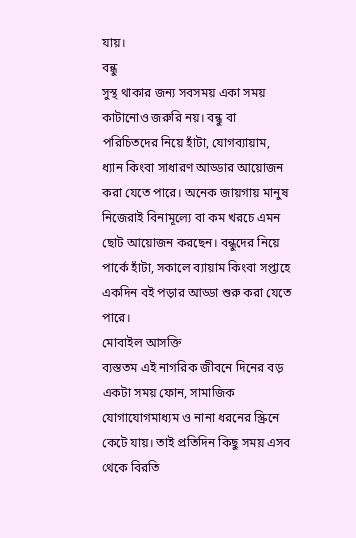যায়।
বন্ধু
সুস্থ থাকার জন্য সবসময় একা সময় কাটানোও জরুরি নয়। বন্ধু বা পরিচিতদের নিয়ে হাঁটা, যোগব্যায়াম, ধ্যান কিংবা সাধারণ আড্ডার আয়োজন করা যেতে পারে। অনেক জায়গায় মানুষ নিজেরাই বিনামূল্যে বা কম খরচে এমন ছোট আয়োজন করছেন। বন্ধুদের নিয়ে পার্কে হাঁটা, সকালে ব্যায়াম কিংবা সপ্তাহে একদিন বই পড়ার আড্ডা শুরু করা যেতে পারে।
মোবাইল আসক্তি
ব্যস্ততম এই নাগরিক জীবনে দিনের বড় একটা সময় ফোন, সামাজিক যোগাযোগমাধ্যম ও নানা ধরনের স্ক্রিনে কেটে যায়। তাই প্রতিদিন কিছু সময় এসব থেকে বিরতি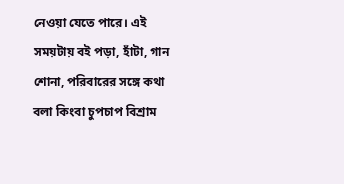নেওয়া যেতে পারে। এই সময়টায় বই পড়া, হাঁটা, গান শোনা, পরিবারের সঙ্গে কথা বলা কিংবা চুপচাপ বিশ্রাম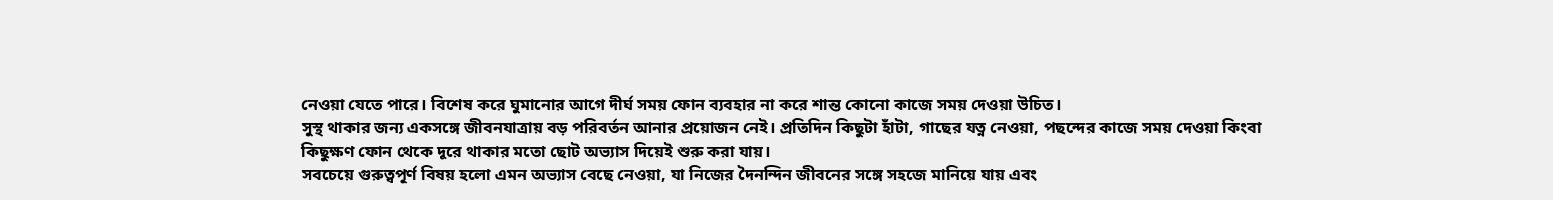নেওয়া যেতে পারে। বিশেষ করে ঘুমানোর আগে দীর্ঘ সময় ফোন ব্যবহার না করে শান্ত কোনো কাজে সময় দেওয়া উচিত।
সুস্থ থাকার জন্য একসঙ্গে জীবনযাত্রায় বড় পরিবর্তন আনার প্রয়োজন নেই। প্রতিদিন কিছুটা হাঁটা, গাছের যত্ন নেওয়া, পছন্দের কাজে সময় দেওয়া কিংবা কিছুক্ষণ ফোন থেকে দূরে থাকার মতো ছোট অভ্যাস দিয়েই শুরু করা যায়।
সবচেয়ে গুরুত্বপূর্ণ বিষয় হলো এমন অভ্যাস বেছে নেওয়া, যা নিজের দৈনন্দিন জীবনের সঙ্গে সহজে মানিয়ে যায় এবং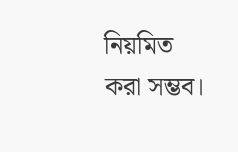নিয়মিত করা সম্ভব।